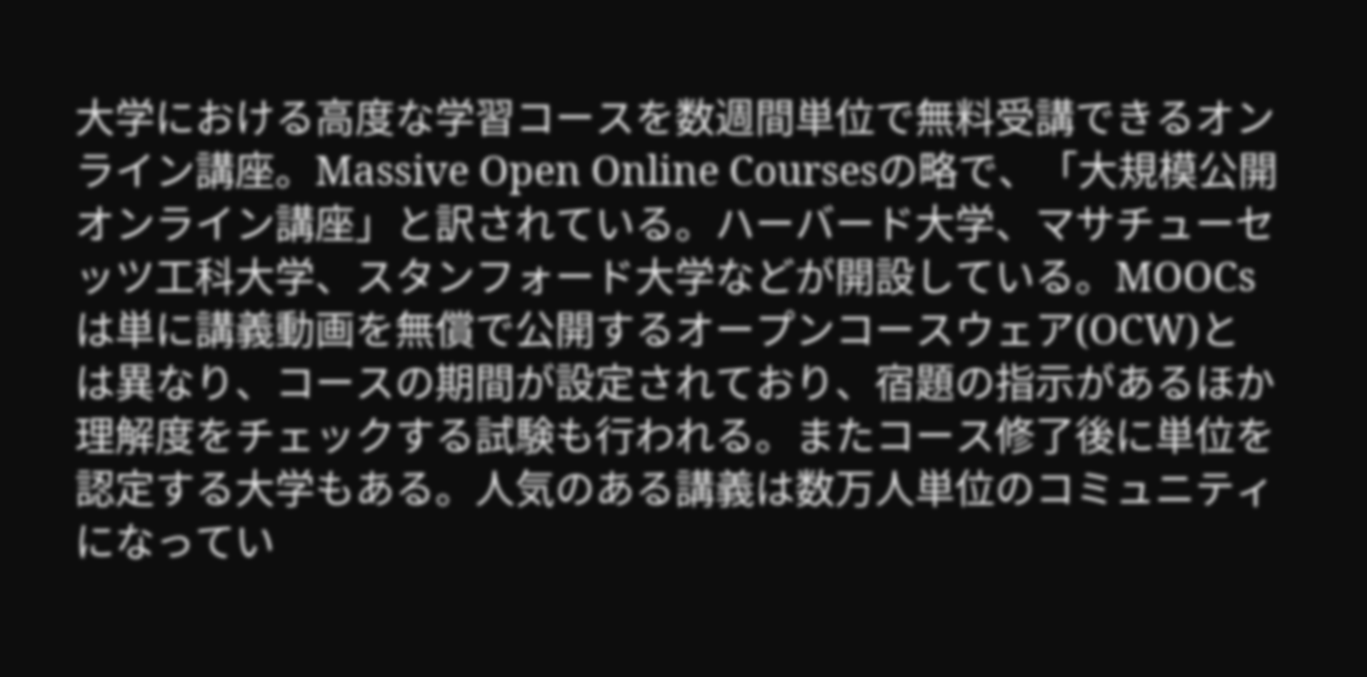大学における高度な学習コースを数週間単位で無料受講できるオンライン講座。Massive Open Online Coursesの略で、「大規模公開オンライン講座」と訳されている。ハーバード大学、マサチューセッツ工科大学、スタンフォード大学などが開設している。MOOCsは単に講義動画を無償で公開するオープンコースウェア(OCW)とは異なり、コースの期間が設定されており、宿題の指示があるほか理解度をチェックする試験も行われる。またコース修了後に単位を認定する大学もある。人気のある講義は数万人単位のコミュニティになってい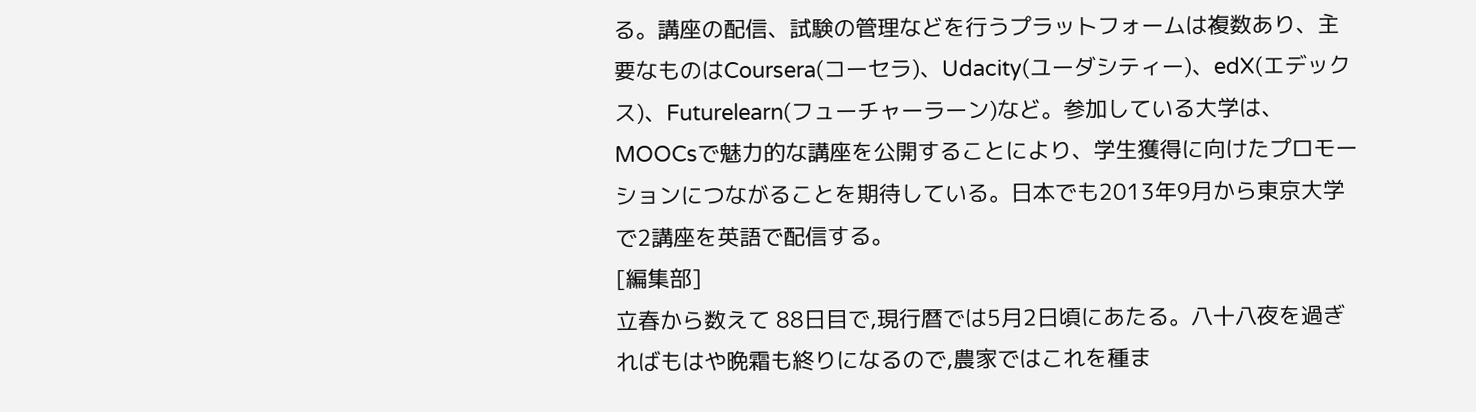る。講座の配信、試験の管理などを行うプラットフォームは複数あり、主要なものはCoursera(コーセラ)、Udacity(ユーダシティー)、edX(エデックス)、Futurelearn(フューチャーラーン)など。参加している大学は、MOOCsで魅力的な講座を公開することにより、学生獲得に向けたプロモーションにつながることを期待している。日本でも2013年9月から東京大学で2講座を英語で配信する。
[編集部]
立春から数えて 88日目で,現行暦では5月2日頃にあたる。八十八夜を過ぎればもはや晩霜も終りになるので,農家ではこれを種ま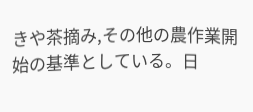きや茶摘み,その他の農作業開始の基準としている。日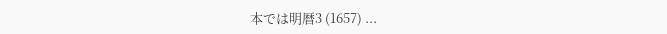本では明暦3 (1657) ...